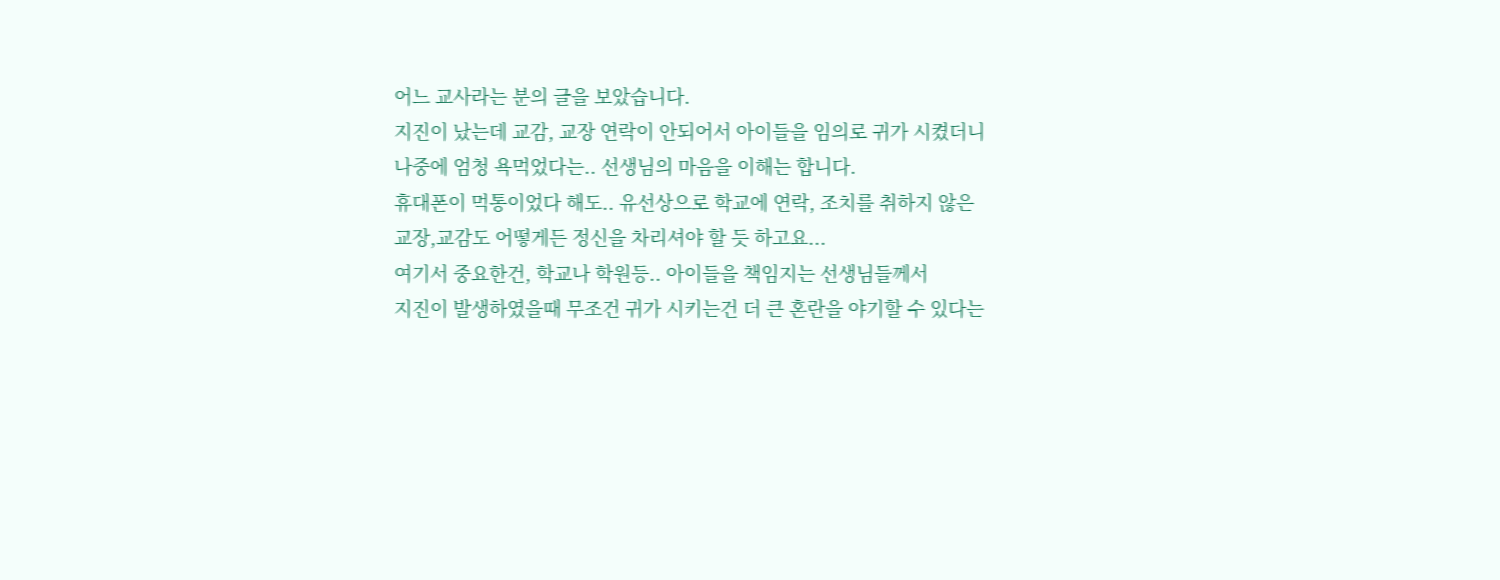어느 교사라는 분의 글을 보았습니다.
지진이 났는데 교감, 교장 연락이 안되어서 아이들을 임의로 귀가 시켰더니
나중에 엄청 욕먹었다는.. 선생님의 마음을 이해는 합니다.
휴대폰이 먹통이었다 해도.. 유선상으로 학교에 연락, 조치를 취하지 않은
교장,교감도 어떻게든 정신을 차리셔야 할 듯 하고요...
여기서 중요한건, 학교나 학원등.. 아이들을 책임지는 선생님들께서
지진이 발생하였을때 무조건 귀가 시키는건 더 큰 혼란을 야기할 수 있다는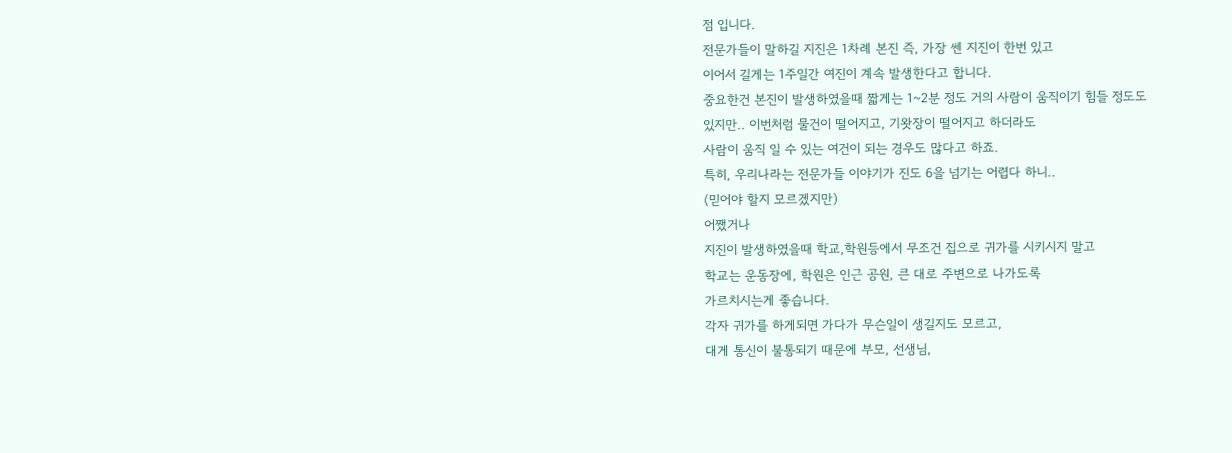점 입니다.
전문가들이 말하길 지진은 1차례 본진 즉, 가장 쎈 지진이 한번 있고
이어서 길게는 1주일간 여진이 계속 발생한다고 합니다.
중요한건 본진이 발생하였을때 짧게는 1~2분 정도 거의 사람이 움직이기 힘들 정도도
있지만.. 이번처럼 물건이 떨어지고, 기왓장이 떨어지고 하더라도
사람이 움직 일 수 있는 여건이 되는 경우도 많다고 하죠.
특히, 우리나라는 전문가들 이야기가 진도 6을 넘기는 어렵다 하니..
(믿어야 할지 모르겠지만)
어쨌거나
지진이 발생하였을때 학교,학원등에서 무조건 집으로 귀가를 시키시지 말고
학교는 운동장에, 학원은 인근 공원, 큰 대로 주변으로 나가도록
가르치시는게 좋습니다.
각자 귀가를 하게되면 가다가 무슨일이 생길지도 모르고,
대게 통신이 불통되기 때문에 부모, 선생님,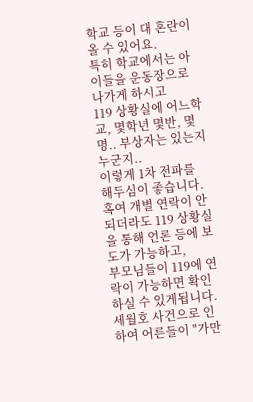학교 등이 대 혼란이 올 수 있어요.
특히 학교에서는 아이들을 운동장으로 나가게 하시고
119 상황실에 어느학교, 몇학년 몇반, 몇명.. 부상자는 있는지 누군지..
이렇게 1차 전파를 해두심이 좋습니다.
혹여 개별 연락이 안되더라도 119 상황실을 통해 언론 등에 보도가 가능하고,
부모님들이 119에 연락이 가능하면 확인 하실 수 있게됩니다.
세월호 사건으로 인하여 어른들이 "가만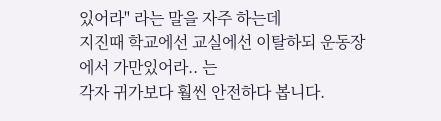있어라" 라는 말을 자주 하는데
지진때 학교에선 교실에선 이탈하되 운동장에서 가만있어라.. 는
각자 귀가보다 훨씬 안전하다 봅니다.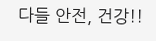다들 안전, 건강!!